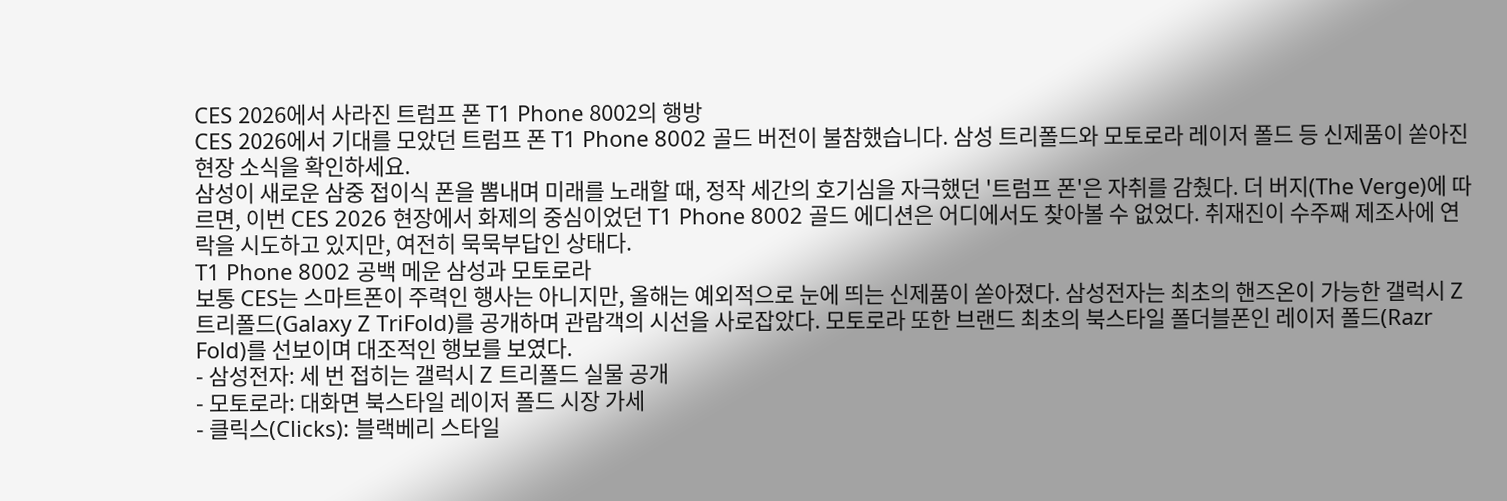CES 2026에서 사라진 트럼프 폰 T1 Phone 8002의 행방
CES 2026에서 기대를 모았던 트럼프 폰 T1 Phone 8002 골드 버전이 불참했습니다. 삼성 트리폴드와 모토로라 레이저 폴드 등 신제품이 쏟아진 현장 소식을 확인하세요.
삼성이 새로운 삼중 접이식 폰을 뽐내며 미래를 노래할 때, 정작 세간의 호기심을 자극했던 '트럼프 폰'은 자취를 감췄다. 더 버지(The Verge)에 따르면, 이번 CES 2026 현장에서 화제의 중심이었던 T1 Phone 8002 골드 에디션은 어디에서도 찾아볼 수 없었다. 취재진이 수주째 제조사에 연락을 시도하고 있지만, 여전히 묵묵부답인 상태다.
T1 Phone 8002 공백 메운 삼성과 모토로라
보통 CES는 스마트폰이 주력인 행사는 아니지만, 올해는 예외적으로 눈에 띄는 신제품이 쏟아졌다. 삼성전자는 최초의 핸즈온이 가능한 갤럭시 Z 트리폴드(Galaxy Z TriFold)를 공개하며 관람객의 시선을 사로잡았다. 모토로라 또한 브랜드 최초의 북스타일 폴더블폰인 레이저 폴드(Razr Fold)를 선보이며 대조적인 행보를 보였다.
- 삼성전자: 세 번 접히는 갤럭시 Z 트리폴드 실물 공개
- 모토로라: 대화면 북스타일 레이저 폴드 시장 가세
- 클릭스(Clicks): 블랙베리 스타일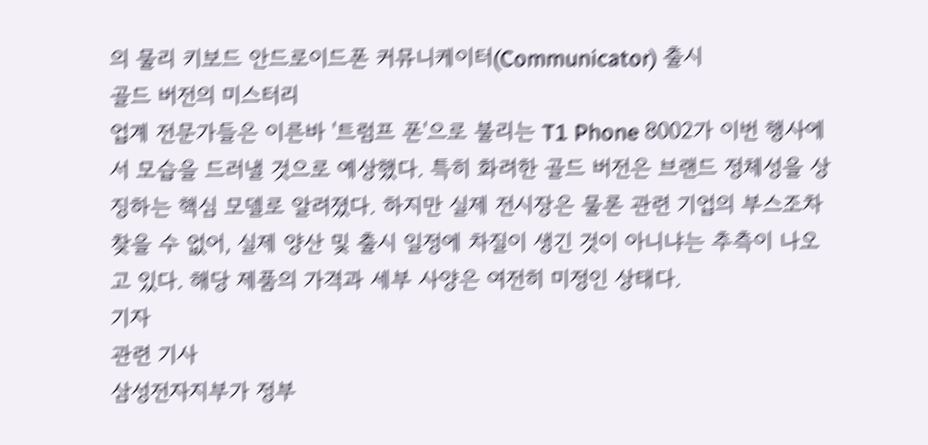의 물리 키보드 안드로이드폰 커뮤니케이터(Communicator) 출시
골드 버전의 미스터리
업계 전문가들은 이른바 '트럼프 폰'으로 불리는 T1 Phone 8002가 이번 행사에서 모습을 드러낼 것으로 예상했다. 특히 화려한 골드 버전은 브랜드 정체성을 상징하는 핵심 모델로 알려졌다. 하지만 실제 전시장은 물론 관련 기업의 부스조차 찾을 수 없어, 실제 양산 및 출시 일정에 차질이 생긴 것이 아니냐는 추측이 나오고 있다. 해당 제품의 가격과 세부 사양은 여전히 미정인 상태다.
기자
관련 기사
삼성전자지부가 정부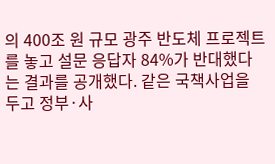의 400조 원 규모 광주 반도체 프로젝트를 놓고 설문 응답자 84%가 반대했다는 결과를 공개했다. 같은 국책사업을 두고 정부·사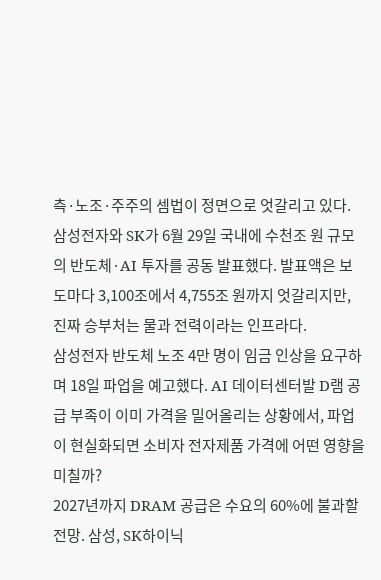측·노조·주주의 셈법이 정면으로 엇갈리고 있다.
삼성전자와 SK가 6월 29일 국내에 수천조 원 규모의 반도체·AI 투자를 공동 발표했다. 발표액은 보도마다 3,100조에서 4,755조 원까지 엇갈리지만, 진짜 승부처는 물과 전력이라는 인프라다.
삼성전자 반도체 노조 4만 명이 임금 인상을 요구하며 18일 파업을 예고했다. AI 데이터센터발 D램 공급 부족이 이미 가격을 밀어올리는 상황에서, 파업이 현실화되면 소비자 전자제품 가격에 어떤 영향을 미칠까?
2027년까지 DRAM 공급은 수요의 60%에 불과할 전망. 삼성, SK하이닉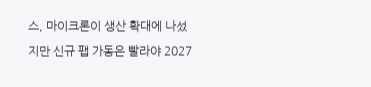스, 마이크론이 생산 확대에 나섰지만 신규 팹 가동은 빨라야 2027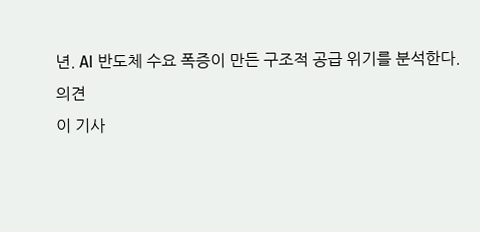년. AI 반도체 수요 폭증이 만든 구조적 공급 위기를 분석한다.
의견
이 기사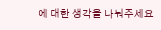에 대한 생각을 나눠주세요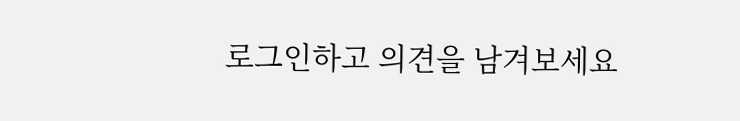로그인하고 의견을 남겨보세요